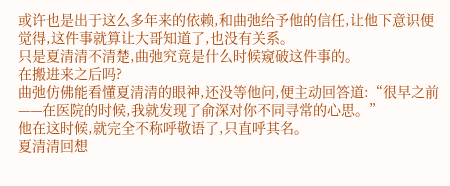或许也是出于这么多年来的依赖,和曲弛给予他的信任,让他下意识便觉得,这件事就算让大哥知道了,也没有关系。
只是夏清清不清楚,曲弛究竟是什么时候窥破这件事的。
在搬进来之后吗?
曲弛仿佛能看懂夏清清的眼神,还没等他问,便主动回答道:“很早之前——在医院的时候,我就发现了俞深对你不同寻常的心思。”
他在这时候,就完全不称呼敬语了,只直呼其名。
夏清清回想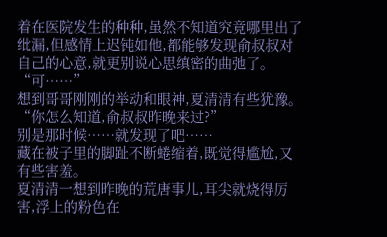着在医院发生的种种,虽然不知道究竟哪里出了纰漏,但感情上迟钝如他,都能够发现俞叔叔对自己的心意,就更别说心思缜密的曲弛了。
“可……”
想到哥哥刚刚的举动和眼神,夏清清有些犹豫。
“你怎么知道,俞叔叔昨晚来过?”
别是那时候……就发现了吧……
藏在被子里的脚趾不断蜷缩着,既觉得尴尬,又有些害羞。
夏清清一想到昨晚的荒唐事儿,耳尖就烧得厉害,浮上的粉色在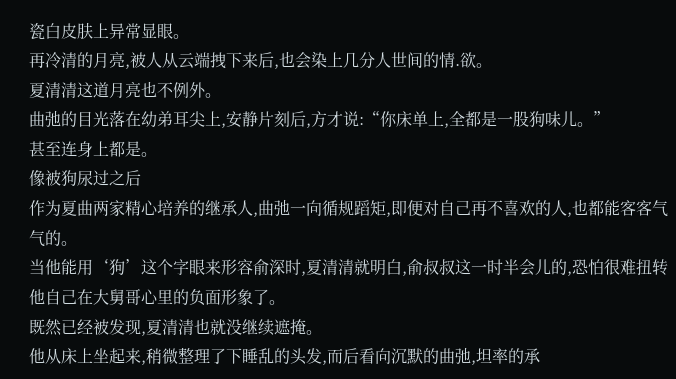瓷白皮肤上异常显眼。
再冷清的月亮,被人从云端拽下来后,也会染上几分人世间的情.欲。
夏清清这道月亮也不例外。
曲弛的目光落在幼弟耳尖上,安静片刻后,方才说:“你床单上,全都是一股狗味儿。”
甚至连身上都是。
像被狗尿过之后
作为夏曲两家精心培养的继承人,曲弛一向循规蹈矩,即便对自己再不喜欢的人,也都能客客气气的。
当他能用‘狗’这个字眼来形容俞深时,夏清清就明白,俞叔叔这一时半会儿的,恐怕很难扭转他自己在大舅哥心里的负面形象了。
既然已经被发现,夏清清也就没继续遮掩。
他从床上坐起来,稍微整理了下睡乱的头发,而后看向沉默的曲弛,坦率的承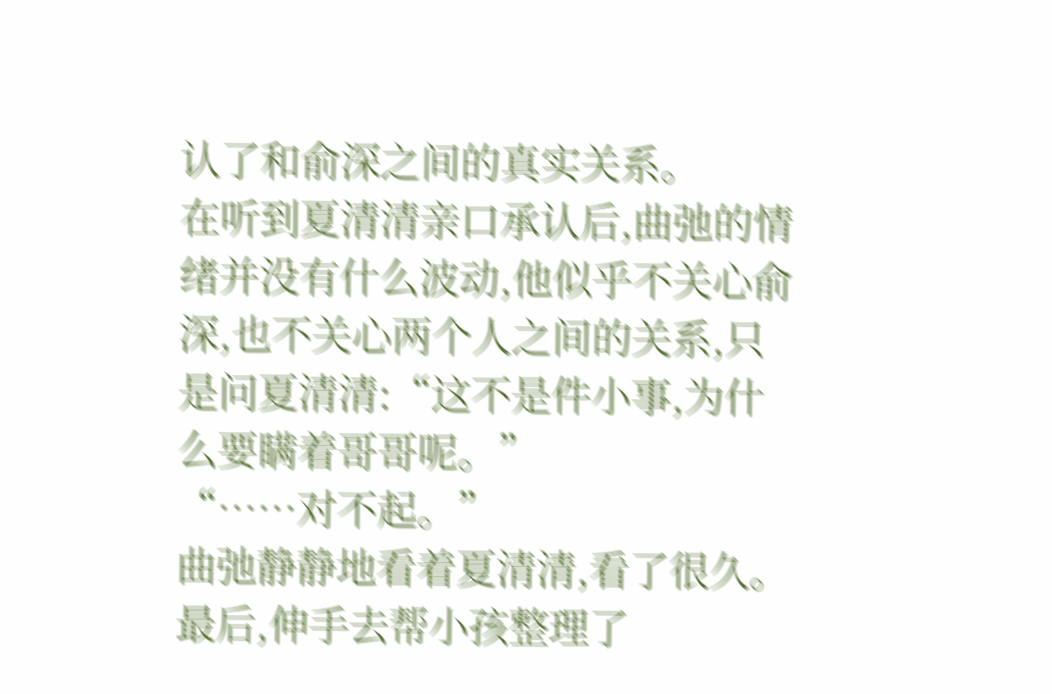认了和俞深之间的真实关系。
在听到夏清清亲口承认后,曲弛的情绪并没有什么波动,他似乎不关心俞深,也不关心两个人之间的关系,只是问夏清清:“这不是件小事,为什么要瞒着哥哥呢。”
“……对不起。”
曲弛静静地看着夏清清,看了很久。
最后,伸手去帮小孩整理了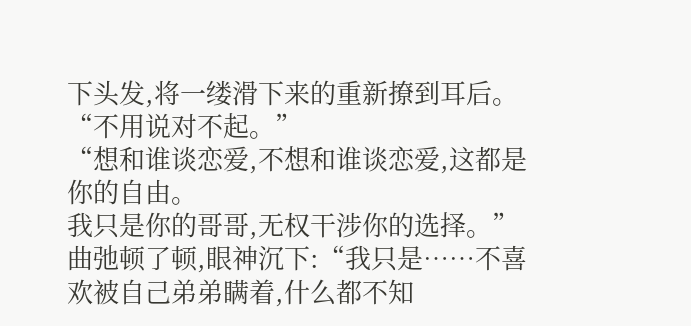下头发,将一缕滑下来的重新撩到耳后。
“不用说对不起。”
“想和谁谈恋爱,不想和谁谈恋爱,这都是你的自由。
我只是你的哥哥,无权干涉你的选择。”
曲弛顿了顿,眼神沉下:“我只是……不喜欢被自己弟弟瞒着,什么都不知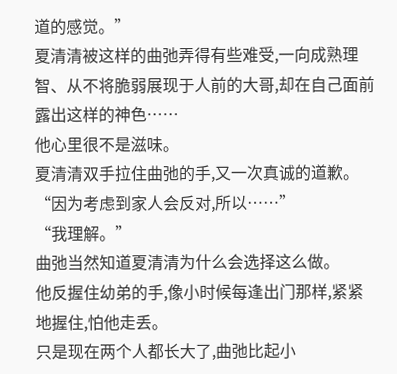道的感觉。”
夏清清被这样的曲弛弄得有些难受,一向成熟理智、从不将脆弱展现于人前的大哥,却在自己面前露出这样的神色……
他心里很不是滋味。
夏清清双手拉住曲弛的手,又一次真诚的道歉。
“因为考虑到家人会反对,所以……”
“我理解。”
曲弛当然知道夏清清为什么会选择这么做。
他反握住幼弟的手,像小时候每逢出门那样,紧紧地握住,怕他走丢。
只是现在两个人都长大了,曲弛比起小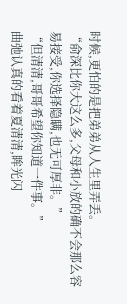时候,更怕的是把弟弟从人生里弄丢。
“俞深比你大这么多,父母和小放的确不会那么容易接受,你选择隐瞒,也无可厚非。”
“但清清,哥哥希望你知道一件事。”
曲弛认真的看着夏清清,眸光闪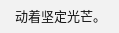动着坚定光芒。